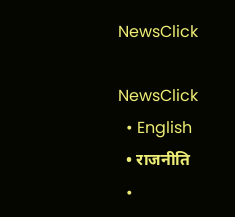NewsClick

NewsClick
  • English
  • राजनीति
  •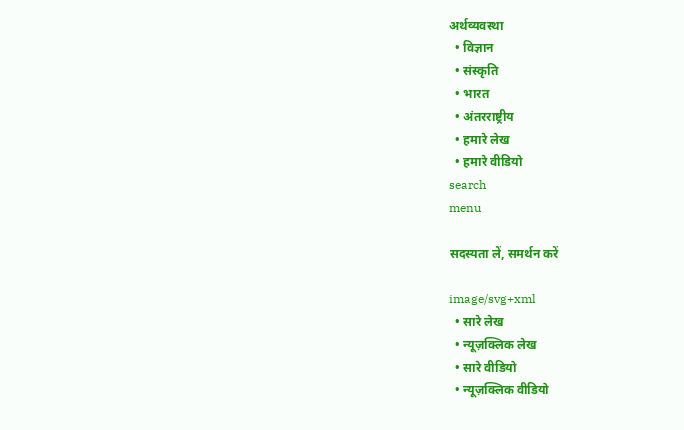अर्थव्यवस्था
  • विज्ञान
  • संस्कृति
  • भारत
  • अंतरराष्ट्रीय
  • हमारे लेख
  • हमारे वीडियो
search
menu

सदस्यता लें, समर्थन करें

image/svg+xml
  • सारे लेख
  • न्यूज़क्लिक लेख
  • सारे वीडियो
  • न्यूज़क्लिक वीडियो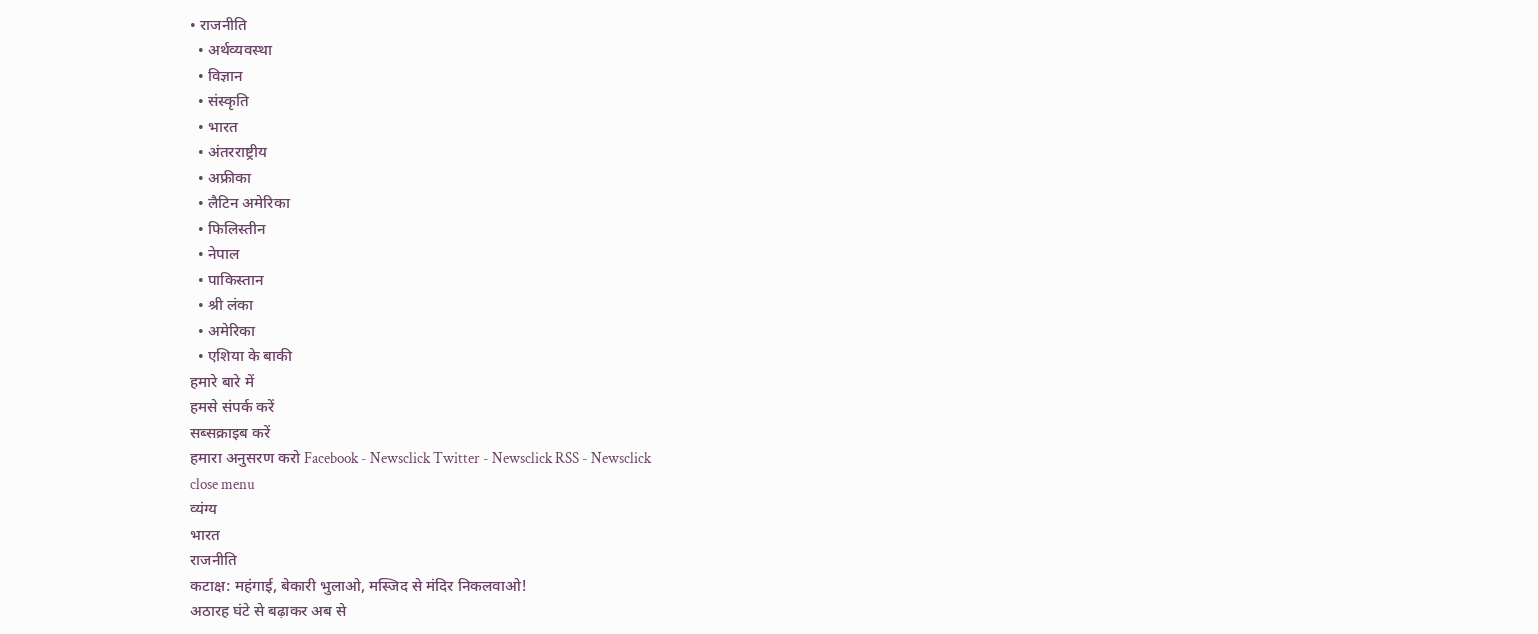• राजनीति
  • अर्थव्यवस्था
  • विज्ञान
  • संस्कृति
  • भारत
  • अंतरराष्ट्रीय
  • अफ्रीका
  • लैटिन अमेरिका
  • फिलिस्तीन
  • नेपाल
  • पाकिस्तान
  • श्री लंका
  • अमेरिका
  • एशिया के बाकी
हमारे बारे में
हमसे संपर्क करें
सब्सक्राइब करें
हमारा अनुसरण करो Facebook - Newsclick Twitter - Newsclick RSS - Newsclick
close menu
व्यंग्य
भारत
राजनीति
कटाक्ष: महंगाई, बेकारी भुलाओ, मस्जिद से मंदिर निकलवाओ!
अठारह घंटे से बढ़ाकर अब से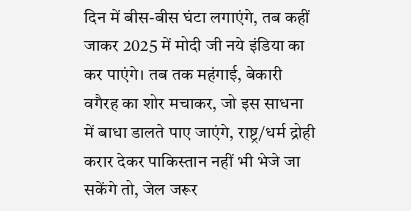दिन में बीस-बीस घंटा लगाएंगे, तब कहीं जाकर 2025 में मोदी जी नये इंडिया का कर पाएंगे। तब तक महंगाई, बेकारी वगैरह का शोर मचाकर, जो इस साधना में बाधा डालते पाए जाएंगे, राष्ट्र/धर्म द्रोही करार देकर पाकिस्तान नहीं भी भेजे जा सकेंगे तो, जेल जरूर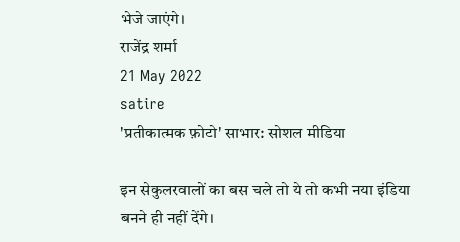भेजे जाएंगे।
राजेंद्र शर्मा
21 May 2022
satire
'प्रतीकात्मक फ़ोटो' साभार: सोशल मीडिया

इन सेकुलरवालों का बस चले तो ये तो कभी नया इंडिया बनने ही नहीं देंगे।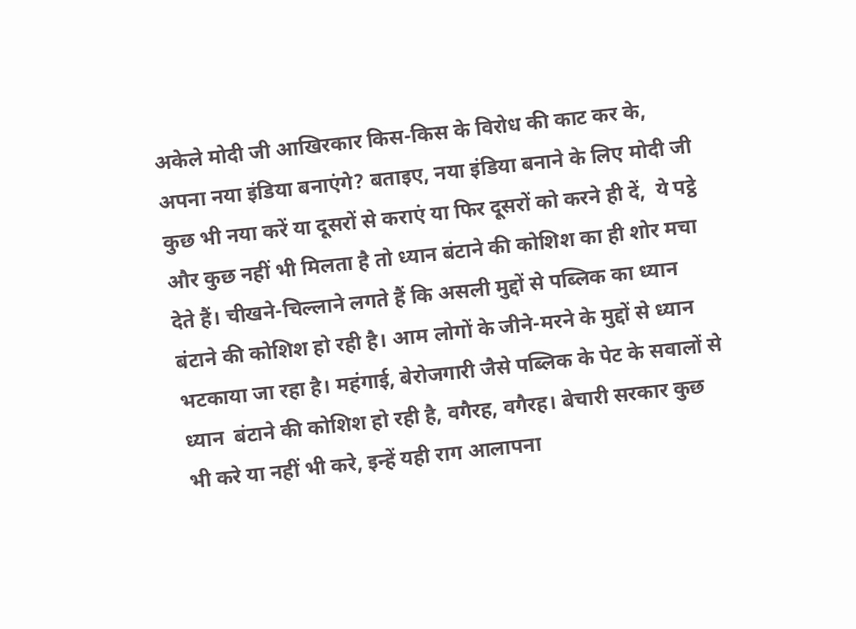अकेले मोदी जी आखिरकार किस-किस के विरोध की काट कर के, अपना नया इंडिया बनाएंगे? बताइए, नया इंडिया बनाने के लिए मोदी जी कुछ भी नया करें या दूसरों से कराएं या फिर दूसरों को करने ही दें,  ये पट्ठे और कुछ नहीं भी मिलता है तो ध्यान बंटाने की कोशिश का ही शोर मचा देते हैं। चीखने-चिल्लाने लगते हैं कि असली मुद्दों से पब्लिक का ध्यान बंटाने की कोशिश हो रही है। आम लोगों के जीने-मरने के मुद्दों से ध्यान भटकाया जा रहा है। महंगाई, बेरोजगारी जैसे पब्लिक के पेट के सवालों से ध्यान  बंटाने की कोशिश हो रही है, वगैरह, वगैरह। बेचारी सरकार कुछ भी करे या नहीं भी करे, इन्हें यही राग आलापना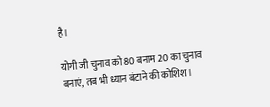है।

योगी जी चुनाव को 80 बनाम 20 का चुनाव बनाएं, तब भी ध्यान बंटाने की कोशिश।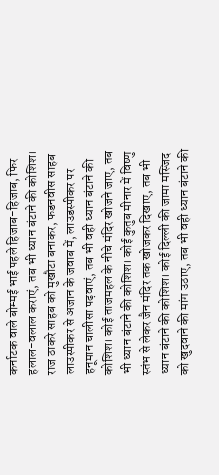कर्नाटक वाले बोम्मई भाई पहले हिजाब-हिजाब, फिर हलाल-वलाल कराएं, तब भी ध्यान बंटाने की कोशिश। राज ठाकरे साहब को मुखौटा बनाकर, फडनवीस साहब लाउस्पीकर से अजान के जवाब में, लाउडस्पीकर पर हनूमान चालीसा पढ़वाएं, तब भी वही ध्यान बंटाने की कोशिश। कोई ताजमहल के नीचे मंदिर खोजने जाए, तब भी ध्यान बंटाने की कोशिश। कोई कुतुब मीनार में विष्णु स्तंभ से लेकर जैन मंदिर तक खोजकर दिखाए, तब भी ध्यान बंटाने की कोशिश। कोई दिल्ली की जामा मस्जिद को खुदवाने की मांग उठाए, तब भी वही ध्यान बंटाने की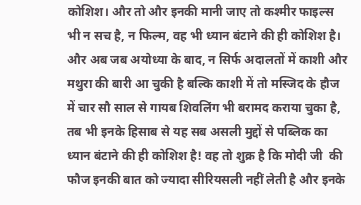कोशिश। और तो और इनकी मानी जाए तो कश्मीर फाइल्स भी न सच है, न फिल्म, वह भी ध्यान बंटाने की ही कोशिश है। और अब जब अयोध्या के बाद, न सिर्फ अदालतों में काशी और मथुरा की बारी आ चुकी है बल्कि काशी में तो मस्जिद के हौज में चार सौ साल से गायब शिवलिंग भी बरामद कराया चुका है, तब भी इनके हिसाब से यह सब असली मुद्दों से पब्लिक का ध्यान बंटाने की ही कोशिश है! वह तो शुक्र है कि मोदी जी  की फौज इनकी बात को ज्यादा सीरियसली नहीं लेती है और इनके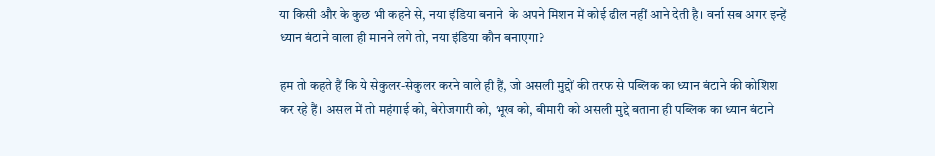या किसी और के कुछ भी कहने से, नया इंडिया बनाने  के अपने मिशन में कोई ढील नहीं आने देती है। वर्ना सब अगर इन्हें ध्यान बंटाने वाला ही मानने लगे तो, नया इंडिया कौन बनाएगा?

हम तो कहते हैं कि ये सेकुलर-सेकुलर करने वाले ही हैं, जो असली मुद्दों की तरफ से पब्लिक का ध्यान बंटाने की कोशिश कर रहे हैं। असल में तो महंगाई को, बेरोजगारी को, भूख को, बीमारी को असली मुद्दे बताना ही पब्लिक का ध्यान बंटाने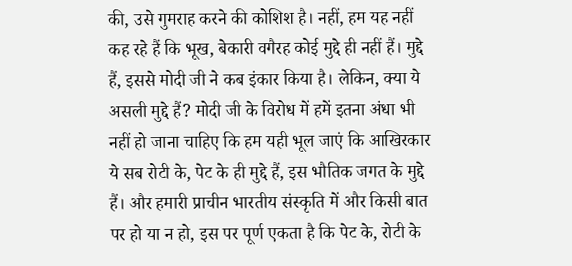की, उसे गुमराह करने की कोशिश है। नहीं, हम यह नहीं कह रहे हैं कि भूख, बेकारी वगैरह कोई मुद्दे ही नहीं हैं। मुद्दे हैं, इससे मोदी जी ने कब इंकार किया है। लेकिन, क्या ये असली मुद्दे हैं? मोदी जी के विरोध में हमें इतना अंधा भी नहीं हो जाना चाहिए कि हम यही भूल जाएं कि आखिरकार ये सब रोटी के, पेट के ही मुद्दे हैं, इस भौतिक जगत के मुद्दे हैं। और हमारी प्राचीन भारतीय संस्कृति में और किसी बात पर हो या न हो, इस पर पूर्ण एकता है कि पेट के, रोटी के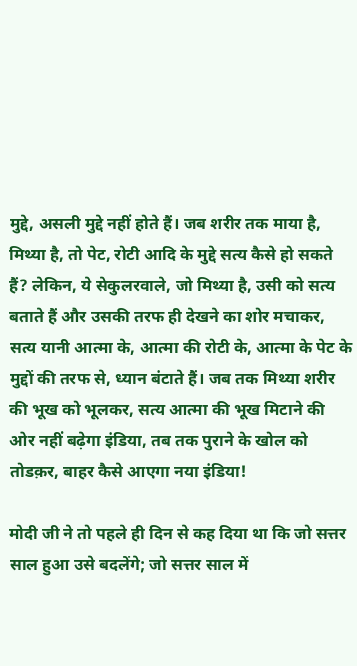मुद्दे, असली मुद्दे नहीं होते हैं। जब शरीर तक माया है, मिथ्या है, तो पेट, रोटी आदि के मुद्दे सत्य कैसे हो सकते हैं? लेकिन, ये सेकुलरवाले, जो मिथ्या है, उसी को सत्य बताते हैं और उसकी तरफ ही देखने का शोर मचाकर, सत्य यानी आत्मा के, आत्मा की रोटी के, आत्मा के पेट के मुद्दों की तरफ से, ध्यान बंटाते हैं। जब तक मिथ्या शरीर की भूख को भूलकर, सत्य आत्मा की भूख मिटाने की ओर नहीं बढ़ेगा इंडिया, तब तक पुराने के खोल को तोडक़र, बाहर कैसे आएगा नया इंडिया!

मोदी जी ने तो पहले ही दिन से कह दिया था कि जो सत्तर साल हुआ उसे बदलेंगे; जो सत्तर साल में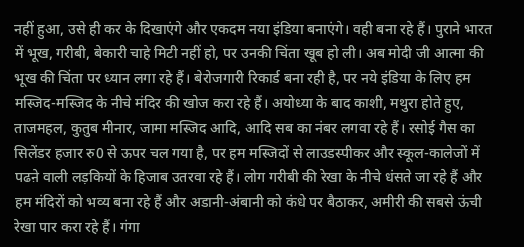नहीं हुआ, उसे ही कर के दिखाएंगे और एकदम नया इंडिया बनाएंगे। वही बना रहे हैं। पुराने भारत में भूख, गरीबी, बेकारी चाहे मिटी नहीं हो, पर उनकी चिंता खूब हो ली। अब मोदी जी आत्मा की भूख की चिंता पर ध्यान लगा रहे हैं। बेरोजगारी रिकार्ड बना रही है, पर नये इंडिया के लिए हम मस्जिद-मस्जिद के नीचे मंदिर की खोज करा रहे हैं। अयोध्या के बाद काशी, मथुरा होते हुए, ताजमहल, कुतुब मीनार, जामा मस्जिद आदि, आदि सब का नंबर लगवा रहे हैं। रसोई गैस का सिलेंडर हजार रु0 से ऊपर चल गया है, पर हम मस्जिदों से लाउडस्पीकर और स्कूल-कालेजों में पढऩे वाली लड़कियों के हिजाब उतरवा रहे हैं। लोग गरीबी की रेखा के नीचे धंसते जा रहे हैं और हम मंदिरों को भव्य बना रहे हैं और अडानी-अंबानी को कंधे पर बैठाकर, अमीरी की सबसे ऊंची रेखा पार करा रहे हैं। गंगा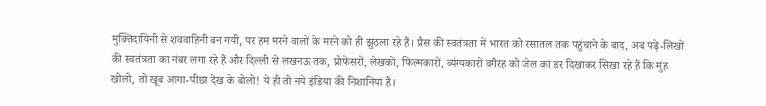मुक्तिदायिनी से शववाहिनी बन गयी, पर हम मरने वालों के मरने को ही झुठला रहे हैं। प्रैस की स्वतंत्रता में भारत को रसातल तक पहुंचाने के बाद, अब पढ़े-लिखों की स्वतंत्रता का नंबर लगा रहे हैं और दिल्ली से लखनऊ तक, प्रोफेसरों, लेखकों, फिल्मकारों, व्यंग्यकारों वगैरह को जेल का डर दिखाकर सिखा रहे हैं कि मुंह खोलो, तो खूब आगा-पीछा देख के बोलो! ये ही तो नये इंडिया की निशानियां हैं।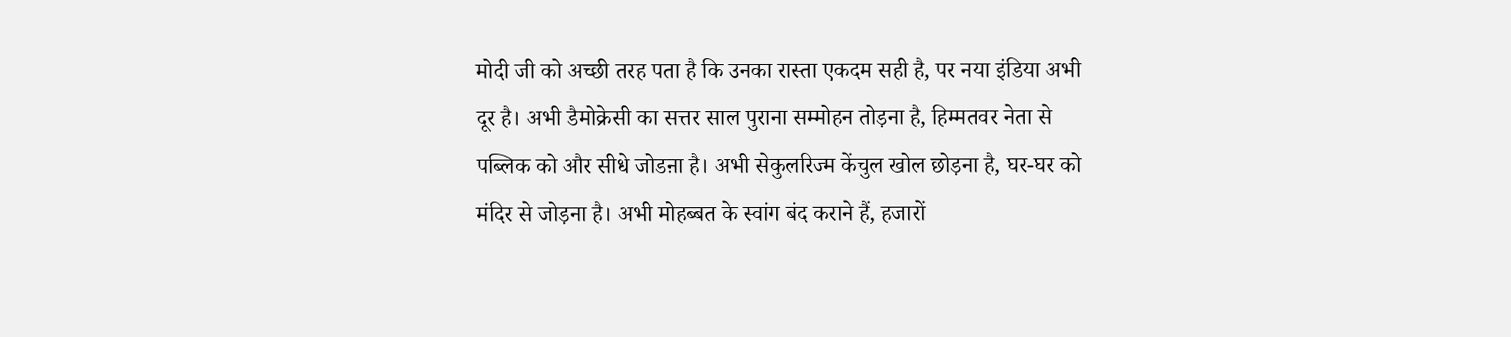मोदी जी को अच्छी तरह पता है कि उनका रास्ता एकदम सही है, पर नया इंडिया अभी दूर है। अभी डैमोक्रेसी का सत्तर साल पुराना सम्मोहन तोड़ना है, हिम्मतवर नेता से पब्लिक को और सीधे जोडऩा है। अभी सेकुलरिज्म केंचुल खोल छोड़ना है, घर-घर को मंदिर से जोड़ना है। अभी मोहब्बत के स्वांग बंद कराने हैं, हजारों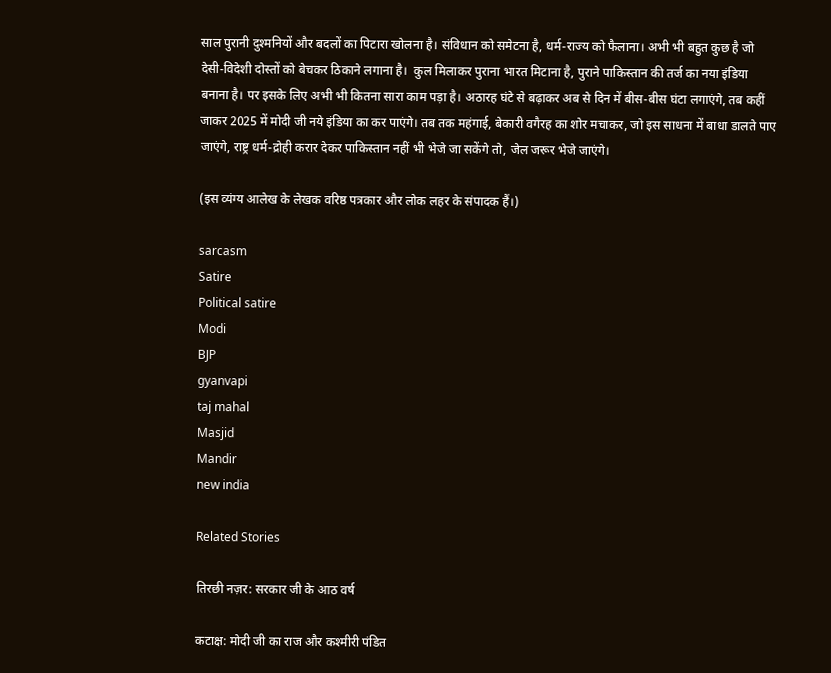साल पुरानी दुश्मनियों और बदलों का पिटारा खोलना है। संविधान को समेटना है, धर्म-राज्य को फैलाना। अभी भी बहुत कुछ है जो देसी-विदेशी दोस्तों को बेचकर ठिकाने लगाना है।  कुल मिलाकर पुराना भारत मिटाना है, पुराने पाकिस्तान की तर्ज का नया इंडिया बनाना है। पर इसके लिए अभी भी कितना सारा काम पड़ा है। अठारह घंटे से बढ़ाकर अब से दिन में बीस-बीस घंटा लगाएंगे, तब कहीं जाकर 2025 में मोदी जी नये इंडिया का कर पाएंगे। तब तक महंगाई, बेकारी वगैरह का शोर मचाकर, जो इस साधना में बाधा डालते पाए जाएंगे, राष्ट्र धर्म-द्रोही करार देकर पाकिस्तान नहीं भी भेजे जा सकेंगे तो, जेल जरूर भेजे जाएंगे।

(इस व्यंग्य आलेख के लेखक वरिष्ठ पत्रकार और लोक लहर के संपादक हैं।)

sarcasm
Satire
Political satire
Modi
BJP
gyanvapi
taj mahal
Masjid
Mandir
new india

Related Stories

तिरछी नज़र: सरकार जी के आठ वर्ष

कटाक्ष: मोदी जी का राज और कश्मीरी पंडित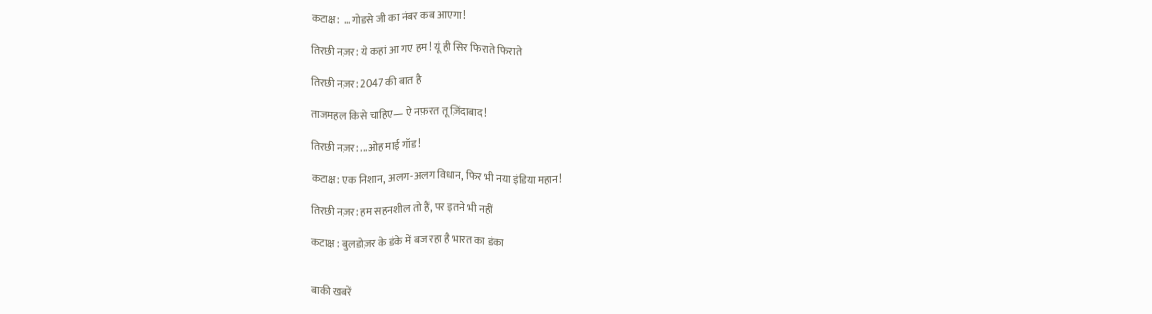कटाक्ष:  …गोडसे जी का नंबर कब आएगा!

तिरछी नज़र: ये कहां आ गए हम! यूं ही सिर फिराते फिराते

तिरछी नज़र: 2047 की बात है

ताजमहल किसे चाहिए— ऐ नफ़रत तू ज़िंदाबाद!

तिरछी नज़र: ...ओह माई गॉड!

कटाक्ष: एक निशान, अलग-अलग विधान, फिर भी नया इंडिया महान!

तिरछी नज़र: हम सहनशील तो हैं, पर इतने भी नहीं

कटाक्ष : बुलडोज़र के डंके में बज रहा है भारत का डंका


बाकी खबरें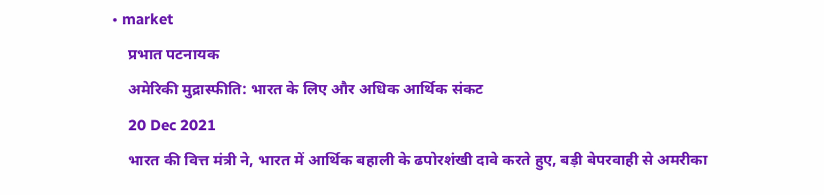• market
    प्रभात पटनायक
    अमेरिकी मुद्रास्फीति: भारत के लिए और अधिक आर्थिक संकट
    20 Dec 2021
    भारत की वित्त मंत्री ने, भारत में आर्थिक बहाली के ढपोरशंखी दावे करते हुए, बड़ी बेपरवाही से अमरीका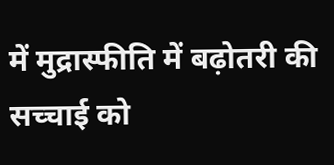में मुद्रास्फीति में बढ़ोतरी की सच्चाई को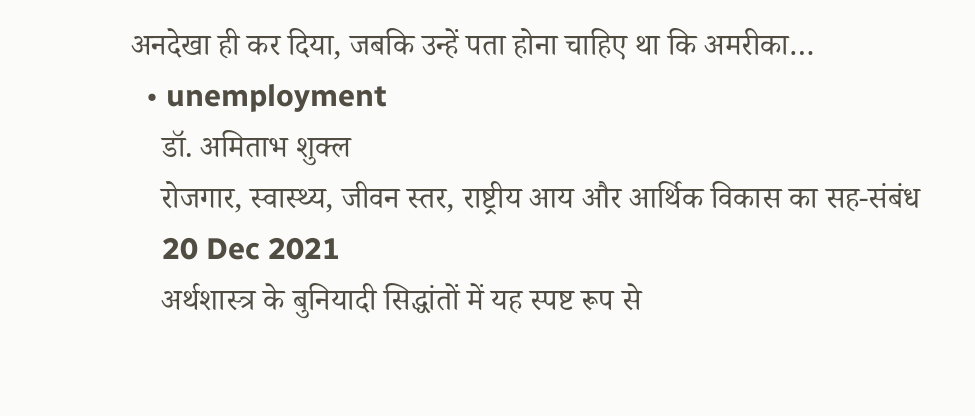अनदेखा ही कर दिया, जबकि उन्हें पता होना चाहिए था कि अमरीका…
  • unemployment
    डॉ. अमिताभ शुक्ल
    रोजगार, स्वास्थ्य, जीवन स्तर, राष्ट्रीय आय और आर्थिक विकास का सह-संबंध
    20 Dec 2021
    अर्थशास्त्र के बुनियादी सिद्धांतों में यह स्पष्ट रूप से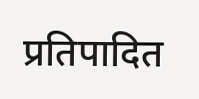प्रतिपादित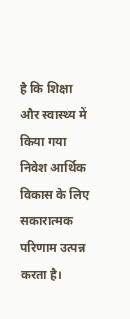है कि शिक्षा और स्वास्थ्य में किया गया निवेश आर्थिक विकास के लिए सकारात्मक परिणाम उत्पन्न करता है।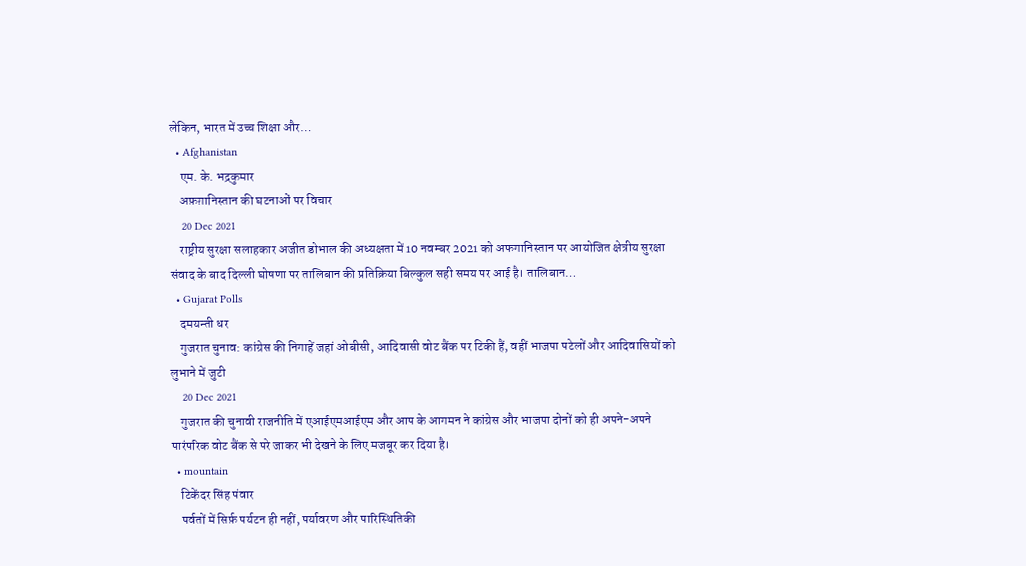लेकिन, भारत में उच्च शिक्षा और…
  • Afghanistan
    एम. के. भद्रकुमार
    अफ़ग़ानिस्तान की घटनाओं पर विचार
    20 Dec 2021
    राष्ट्रीय सुरक्षा सलाहकार अजीत डोभाल की अध्यक्षता में 10 नवम्बर 2021 को अफगानिस्तान पर आयोजित क्षेत्रीय सुरक्षा संवाद के बाद दिल्ली घोषणा पर तालिबान की प्रतिक्रिया बिल्कुल सही समय पर आई है। तालिबान…
  • Gujarat Polls
    दमयन्ती धर
    गुजरात चुनाव: कांग्रेस की निगाहें जहां ओबीसी, आदिवासी वोट बैंक पर टिकी हैं, वहीं भाजपा पटेलों और आदिवासियों को लुभाने में जुटी
    20 Dec 2021
    गुजरात की चुनावी राजनीति में एआईएमआईएम और आप के आगमन ने कांग्रेस और भाजपा दोनों को ही अपने-अपने पारंपरिक वोट बैंक से परे जाकर भी देखने के लिए मजबूर कर दिया है।
  • mountain
    टिकेंदर सिंह पंवार
    पर्वतों में सिर्फ़ पर्यटन ही नहीं, पर्यावरण और पारिस्थितिकी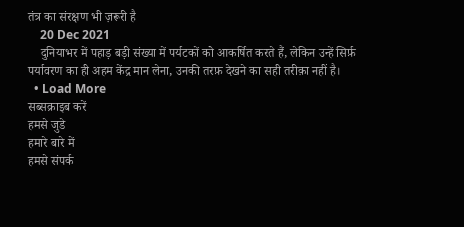तंत्र का संरक्षण भी ज़रूरी है
    20 Dec 2021
    दुनियाभर में पहाड़ बड़ी संख्या में पर्यटकों को आकर्षित करते हैं, लेकिन उन्हें सिर्फ़ पर्यावरण का ही अहम केंद्र मान लेना, उनकी तरफ़ देखने का सही तरीक़ा नहीं है।
  • Load More
सब्सक्राइब करें
हमसे जुडे
हमारे बारे में
हमसे संपर्क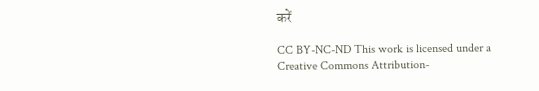करें

CC BY-NC-ND This work is licensed under a Creative Commons Attribution-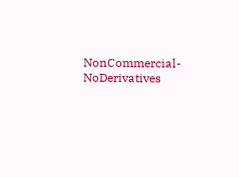NonCommercial-NoDerivatives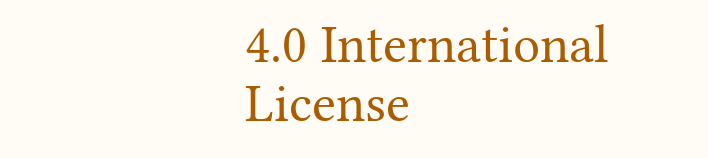4.0 International License